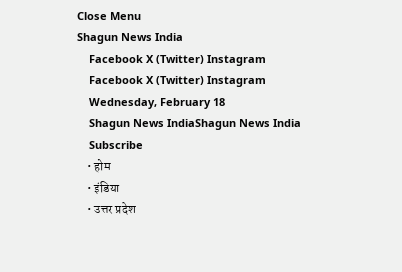Close Menu
Shagun News India
    Facebook X (Twitter) Instagram
    Facebook X (Twitter) Instagram
    Wednesday, February 18
    Shagun News IndiaShagun News India
    Subscribe
    • होम
    • इंडिया
    • उत्तर प्रदेश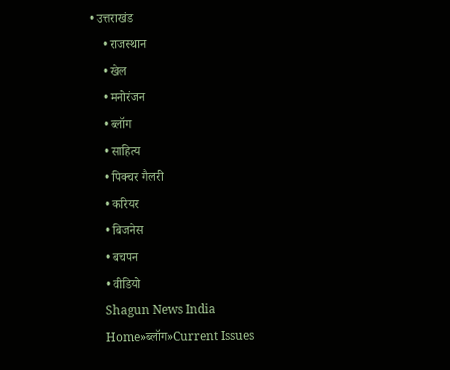• उत्तराखंड
    • राजस्थान
    • खेल
    • मनोरंजन
    • ब्लॉग
    • साहित्य
    • पिक्चर गैलरी
    • करियर
    • बिजनेस
    • बचपन
    • वीडियो
    Shagun News India
    Home»ब्लॉग»Current Issues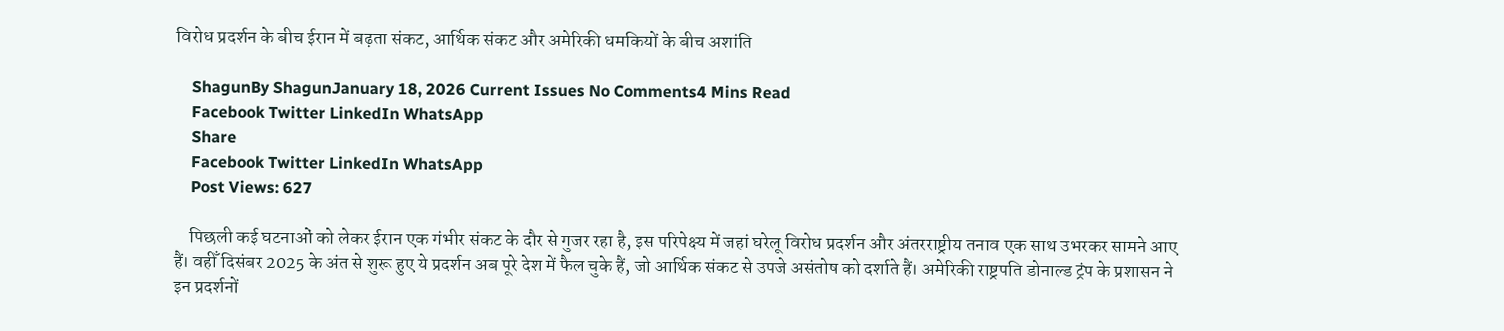विरोध प्रदर्शन के बीच ईरान में बढ़ता संकट, आर्थिक संकट और अमेरिकी धमकियों के बीच अशांति

    ShagunBy ShagunJanuary 18, 2026 Current Issues No Comments4 Mins Read
    Facebook Twitter LinkedIn WhatsApp
    Share
    Facebook Twitter LinkedIn WhatsApp
    Post Views: 627

    पिछली कई घटनाओं को लेकर ईरान एक गंभीर संकट के दौर से गुजर रहा है, इस परिपेक्ष्य में जहां घरेलू विरोध प्रदर्शन और अंतरराष्ट्रीय तनाव एक साथ उभरकर सामने आए हैं। वहीँ दिसंबर 2025 के अंत से शुरू हुए ये प्रदर्शन अब पूरे देश में फैल चुके हैं, जो आर्थिक संकट से उपजे असंतोष को दर्शाते हैं। अमेरिकी राष्ट्रपति डोनाल्ड ट्रंप के प्रशासन ने इन प्रदर्शनों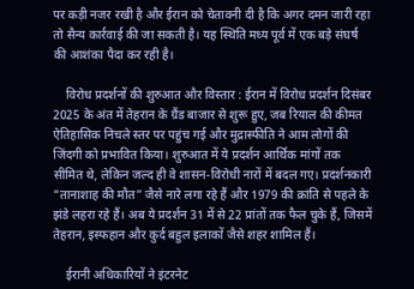पर कड़ी नजर रखी है और ईरान को चेतावनी दी है कि अगर दमन जारी रहा तो सैन्य कार्रवाई की जा सकती है। यह स्थिति मध्य पूर्व में एक बड़े संघर्ष की आशंका पैदा कर रही है।

    विरोध प्रदर्शनों की शुरुआत और विस्तार : ईरान में विरोध प्रदर्शन दिसंबर 2025 के अंत में तेहरान के ग्रैंड बाजार से शुरू हुए, जब रियाल की कीमत ऐतिहासिक निचले स्तर पर पहुंच गई और मुद्रास्फीति ने आम लोगों की जिंदगी को प्रभावित किया। शुरुआत में ये प्रदर्शन आर्थिक मांगों तक सीमित थे, लेकिन जल्द ही वे शासन-विरोधी नारों में बदल गए। प्रदर्शनकारी “तानाशाह की मौत” जैसे नारे लगा रहे हैं और 1979 की क्रांति से पहले के झंडे लहरा रहे हैं। अब ये प्रदर्शन 31 में से 22 प्रांतों तक फैल चुके हैं, जिसमें तेहरान, इस्फहान और कुर्द बहुल इलाकों जैसे शहर शामिल हैं।

    ईरानी अधिकारियों ने इंटरनेट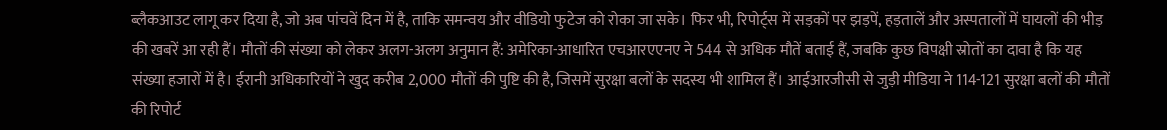ब्लैकआउट लागू कर दिया है, जो अब पांचवें दिन में है, ताकि समन्वय और वीडियो फुटेज को रोका जा सके। फिर भी, रिपोर्ट्स में सड़कों पर झड़पें, हड़तालें और अस्पतालों में घायलों की भीड़ की खबरें आ रही हैं। मौतों की संख्या को लेकर अलग-अलग अनुमान हैं: अमेरिका-आधारित एचआरएएनए ने 544 से अधिक मौतें बताई हैं, जबकि कुछ विपक्षी स्रोतों का दावा है कि यह संख्या हजारों में है। ईरानी अधिकारियों ने खुद करीब 2,000 मौतों की पुष्टि की है, जिसमें सुरक्षा बलों के सदस्य भी शामिल हैं। आईआरजीसी से जुड़ी मीडिया ने 114-121 सुरक्षा बलों की मौतों की रिपोर्ट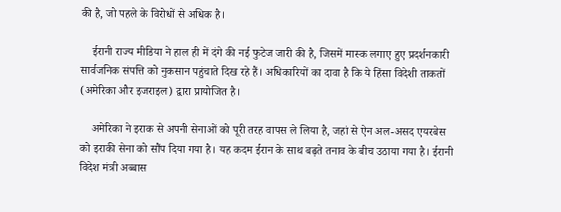की है, जो पहले के विरोधों से अधिक है।

    ईरानी राज्य मीडिया ने हाल ही में दंगे की नई फुटेज जारी की है, जिसमें मास्क लगाए हुए प्रदर्शनकारी सार्वजनिक संपत्ति को नुकसान पहुंचाते दिख रहे हैं। अधिकारियों का दावा है कि ये हिंसा विदेशी ताकतों (अमेरिका और इजराइल) द्वारा प्रायोजित है।

    अमेरिका ने इराक से अपनी सेनाओं को पूरी तरह वापस ले लिया है, जहां से ऐन अल-असद एयरबेस को इराकी सेना को सौंप दिया गया है। यह कदम ईरान के साथ बढ़ते तनाव के बीच उठाया गया है। ईरानी विदेश मंत्री अब्बास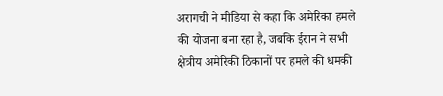अरागची ने मीडिया से कहा कि अमेरिका हमले की योजना बना रहा है, जबकि ईरान ने सभी क्षेत्रीय अमेरिकी ठिकानों पर हमले की धमकी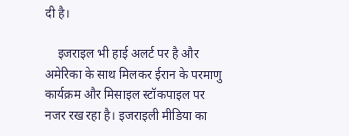दी है।

    इजराइल भी हाई अलर्ट पर है और अमेरिका के साथ मिलकर ईरान के परमाणु कार्यक्रम और मिसाइल स्टॉकपाइल पर नजर रख रहा है। इजराइली मीडिया का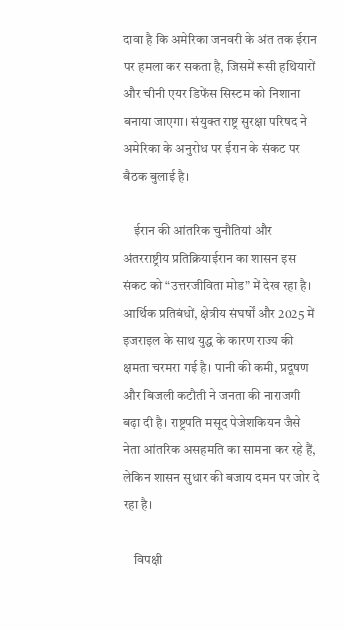दावा है कि अमेरिका जनवरी के अंत तक ईरान पर हमला कर सकता है, जिसमें रूसी हथियारों और चीनी एयर डिफेंस सिस्टम को निशाना बनाया जाएगा। संयुक्त राष्ट्र सुरक्षा परिषद ने अमेरिका के अनुरोध पर ईरान के संकट पर बैठक बुलाई है।

    ईरान की आंतरिक चुनौतियां और अंतरराष्ट्रीय प्रतिक्रियाईरान का शासन इस संकट को “उत्तरजीविता मोड” में देख रहा है। आर्थिक प्रतिबंधों, क्षेत्रीय संघर्षों और 2025 में इजराइल के साथ युद्ध के कारण राज्य की क्षमता चरमरा गई है। पानी की कमी, प्रदूषण और बिजली कटौती ने जनता की नाराजगी बढ़ा दी है। राष्ट्रपति मसूद पेजेशकियन जैसे नेता आंतरिक असहमति का सामना कर रहे हैं, लेकिन शासन सुधार की बजाय दमन पर जोर दे रहा है।

    विपक्षी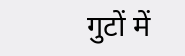गुटों में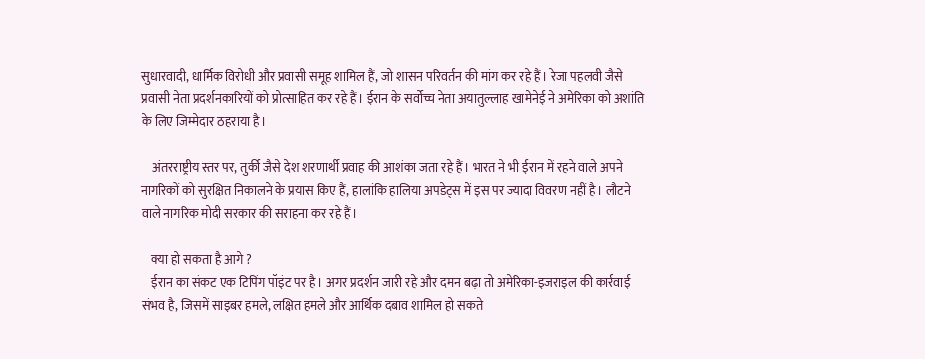सुधारवादी, धार्मिक विरोधी और प्रवासी समूह शामिल हैं, जो शासन परिवर्तन की मांग कर रहे हैं। रेजा पहलवी जैसे प्रवासी नेता प्रदर्शनकारियों को प्रोत्साहित कर रहे हैं। ईरान के सर्वोच्च नेता अयातुल्लाह खामेनेई ने अमेरिका को अशांति के लिए जिम्मेदार ठहराया है।

    अंतरराष्ट्रीय स्तर पर, तुर्की जैसे देश शरणार्थी प्रवाह की आशंका जता रहे हैं। भारत ने भी ईरान में रहने वाले अपने नागरिकों को सुरक्षित निकालने के प्रयास किए हैं, हालांकि हालिया अपडेट्स में इस पर ज्यादा विवरण नहीं है। लौटने वाले नागरिक मोदी सरकार की सराहना कर रहे हैं।

    क्या हो सकता है आगे ?
    ईरान का संकट एक टिपिंग पॉइंट पर है। अगर प्रदर्शन जारी रहे और दमन बढ़ा तो अमेरिका-इजराइल की कार्रवाई संभव है, जिसमें साइबर हमले, लक्षित हमले और आर्थिक दबाव शामिल हो सकते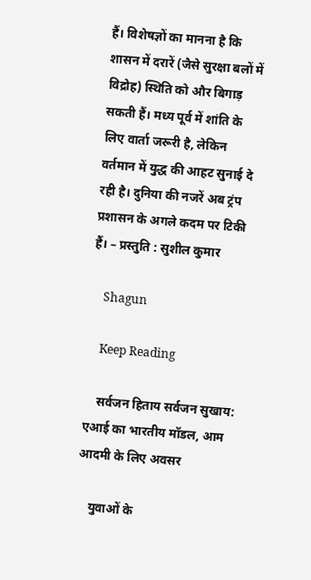हैं। विशेषज्ञों का मानना है कि शासन में दरारें (जैसे सुरक्षा बलों में विद्रोह) स्थिति को और बिगाड़ सकती हैं। मध्य पूर्व में शांति के लिए वार्ता जरूरी है, लेकिन वर्तमान में युद्ध की आहट सुनाई दे रही है। दुनिया की नजरें अब ट्रंप प्रशासन के अगले कदम पर टिकी हैं। – प्रस्तुति : सुशील कुमार

    Shagun

    Keep Reading

    सर्वजन हिताय सर्वजन सुखाय: एआई का भारतीय मॉडल, आम आदमी के लिए अवसर

    युवाओं के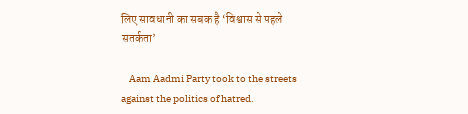लिए सावधानी का सबक है ‘विश्वास से पहले सतर्कता’

    Aam Aadmi Party took to the streets against the politics of hatred.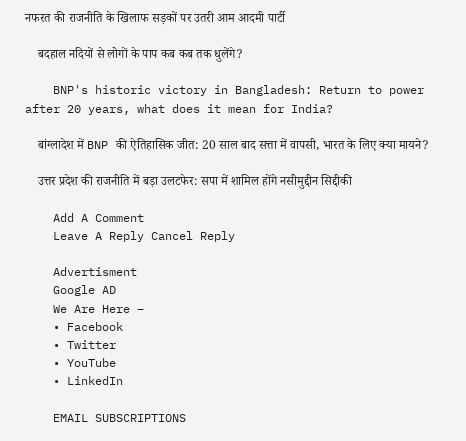नफरत की राजनीति के खिलाफ सड़कों पर उतरी आम आदमी पार्टी

    बदहाल नदियों से लोगों के पाप कब कब तक धुलेंगे?

    BNP's historic victory in Bangladesh: Return to power after 20 years, what does it mean for India?

    बांग्लादेश में BNP की ऐतिहासिक जीत: 20 साल बाद सत्ता में वापसी, भारत के लिए क्या मायने?

    उत्तर प्रदेश की राजनीति में बड़ा उलटफेर: सपा में शामिल होंगे नसीमुद्दीन सिद्दीकी

    Add A Comment
    Leave A Reply Cancel Reply

    Advertisment
    Google AD
    We Are Here –
    • Facebook
    • Twitter
    • YouTube
    • LinkedIn

    EMAIL SUBSCRIPTIONS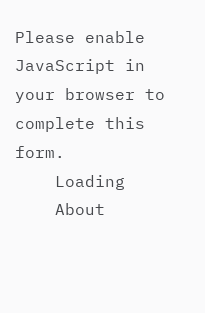Please enable JavaScript in your browser to complete this form.
    Loading
    About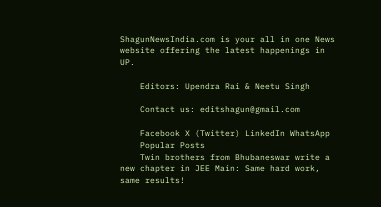ShagunNewsIndia.com is your all in one News website offering the latest happenings in UP.

    Editors: Upendra Rai & Neetu Singh

    Contact us: editshagun@gmail.com

    Facebook X (Twitter) LinkedIn WhatsApp
    Popular Posts
    Twin brothers from Bhubaneswar write a new chapter in JEE Main: Same hard work, same results!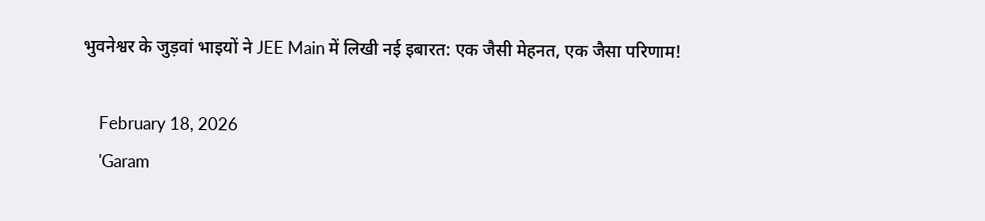भुवनेश्वर के जुड़वां भाइयों ने JEE Main में लिखी नई इबारत: एक जैसी मेहनत, एक जैसा परिणाम!

    February 18, 2026
    'Garam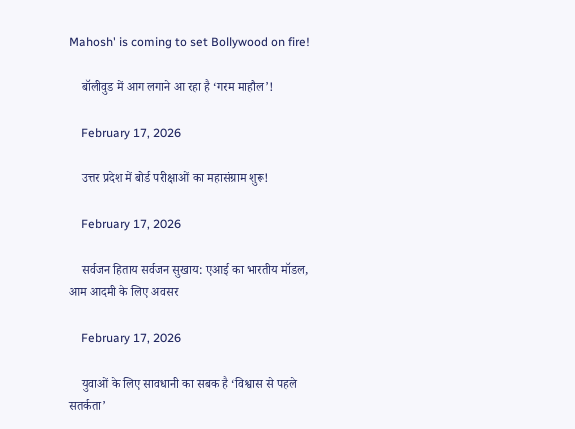Mahosh' is coming to set Bollywood on fire!

    बॉलीवुड में आग लगाने आ रहा है ‘गरम माहौल’!

    February 17, 2026

    उत्तर प्रदेश में बोर्ड परीक्षाओं का महासंग्राम शुरू!

    February 17, 2026

    सर्वजन हिताय सर्वजन सुखाय: एआई का भारतीय मॉडल, आम आदमी के लिए अवसर

    February 17, 2026

    युवाओं के लिए सावधानी का सबक है ‘विश्वास से पहले सतर्कता’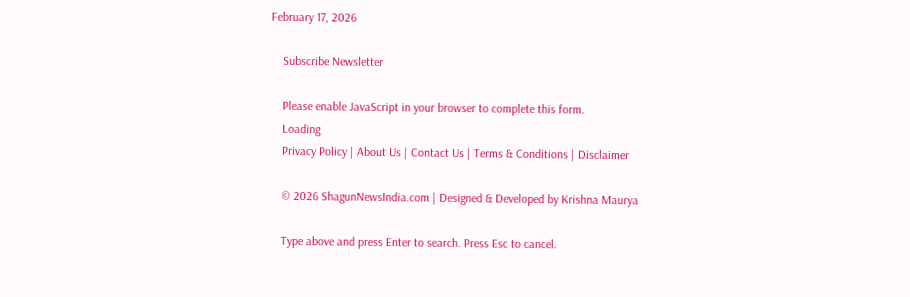February 17, 2026

    Subscribe Newsletter

    Please enable JavaScript in your browser to complete this form.
    Loading
    Privacy Policy | About Us | Contact Us | Terms & Conditions | Disclaimer

    © 2026 ShagunNewsIndia.com | Designed & Developed by Krishna Maurya

    Type above and press Enter to search. Press Esc to cancel.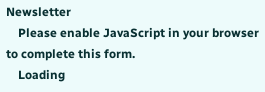Newsletter
    Please enable JavaScript in your browser to complete this form.
    Loading